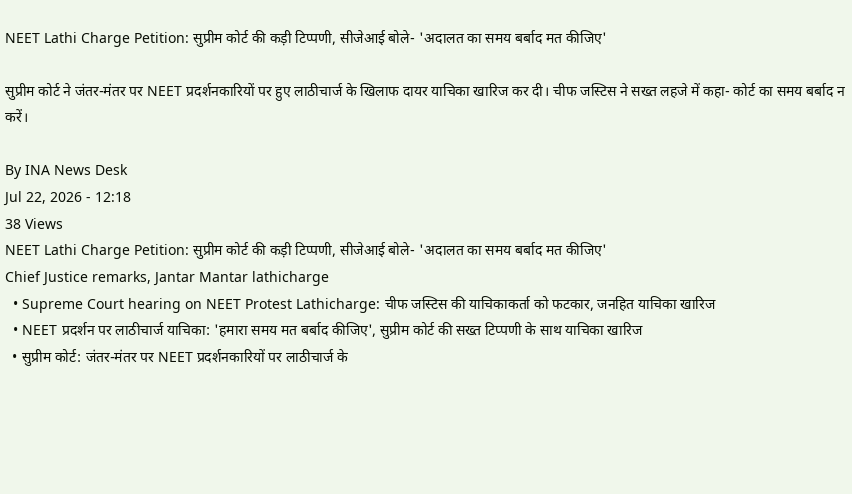NEET Lathi Charge Petition: सुप्रीम कोर्ट की कड़ी टिप्पणी, सीजेआई बोले- 'अदालत का समय बर्बाद मत कीजिए'

सुप्रीम कोर्ट ने जंतर-मंतर पर NEET प्रदर्शनकारियों पर हुए लाठीचार्ज के खिलाफ दायर याचिका खारिज कर दी। चीफ जस्टिस ने सख्त लहजे में कहा- कोर्ट का समय बर्बाद न करें।

By INA News Desk
Jul 22, 2026 - 12:18
38 Views
NEET Lathi Charge Petition: सुप्रीम कोर्ट की कड़ी टिप्पणी, सीजेआई बोले- 'अदालत का समय बर्बाद मत कीजिए'
Chief Justice remarks, Jantar Mantar lathicharge
  • Supreme Court hearing on NEET Protest Lathicharge: चीफ जस्टिस की याचिकाकर्ता को फटकार, जनहित याचिका खारिज
  • NEET प्रदर्शन पर लाठीचार्ज याचिका: 'हमारा समय मत बर्बाद कीजिए', सुप्रीम कोर्ट की सख्त टिप्पणी के साथ याचिका खारिज
  • सुप्रीम कोर्ट: जंतर-मंतर पर NEET प्रदर्शनकारियों पर लाठीचार्ज के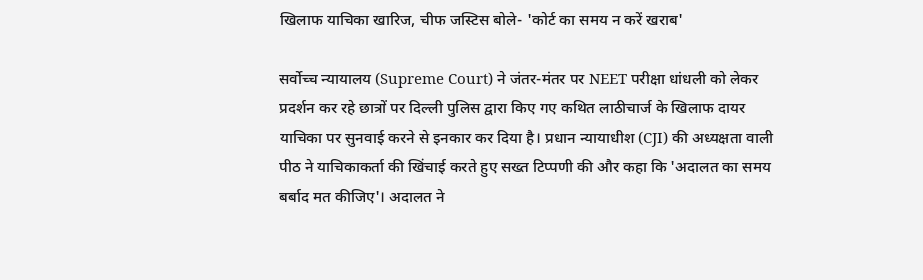खिलाफ याचिका खारिज, चीफ जस्टिस बोले- 'कोर्ट का समय न करें खराब'

सर्वोच्च न्यायालय (Supreme Court) ने जंतर-मंतर पर NEET परीक्षा धांधली को लेकर प्रदर्शन कर रहे छात्रों पर दिल्ली पुलिस द्वारा किए गए कथित लाठीचार्ज के खिलाफ दायर याचिका पर सुनवाई करने से इनकार कर दिया है। प्रधान न्यायाधीश (CJI) की अध्यक्षता वाली पीठ ने याचिकाकर्ता की खिंचाई करते हुए सख्त टिप्पणी की और कहा कि 'अदालत का समय बर्बाद मत कीजिए'। अदालत ने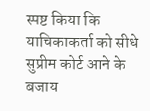स्पष्ट किया कि याचिकाकर्ता को सीधे सुप्रीम कोर्ट आने के बजाय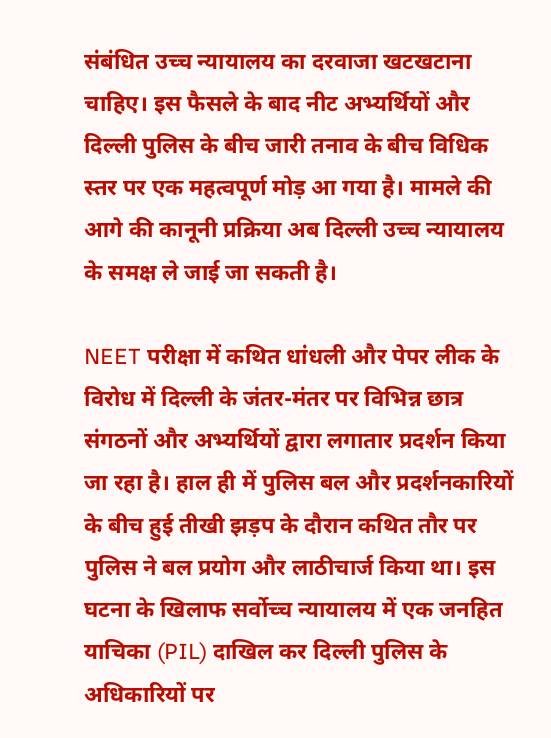संबंधित उच्च न्यायालय का दरवाजा खटखटाना चाहिए। इस फैसले के बाद नीट अभ्यर्थियों और दिल्ली पुलिस के बीच जारी तनाव के बीच विधिक स्तर पर एक महत्वपूर्ण मोड़ आ गया है। मामले की आगे की कानूनी प्रक्रिया अब दिल्ली उच्च न्यायालय के समक्ष ले जाई जा सकती है।

NEET परीक्षा में कथित धांधली और पेपर लीक के विरोध में दिल्ली के जंतर-मंतर पर विभिन्न छात्र संगठनों और अभ्यर्थियों द्वारा लगातार प्रदर्शन किया जा रहा है। हाल ही में पुलिस बल और प्रदर्शनकारियों के बीच हुई तीखी झड़प के दौरान कथित तौर पर पुलिस ने बल प्रयोग और लाठीचार्ज किया था। इस घटना के खिलाफ सर्वोच्च न्यायालय में एक जनहित याचिका (PIL) दाखिल कर दिल्ली पुलिस के अधिकारियों पर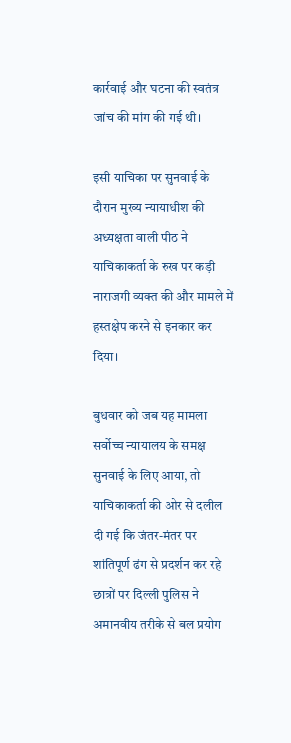कार्रवाई और घटना की स्वतंत्र जांच की मांग की गई थी।

इसी याचिका पर सुनवाई के दौरान मुख्य न्यायाधीश की अध्यक्षता वाली पीठ ने याचिकाकर्ता के रुख पर कड़ी नाराजगी व्यक्त की और मामले में हस्तक्षेप करने से इनकार कर दिया।

बुधवार को जब यह मामला सर्वोच्च न्यायालय के समक्ष सुनवाई के लिए आया, तो याचिकाकर्ता की ओर से दलील दी गई कि जंतर-मंतर पर शांतिपूर्ण ढंग से प्रदर्शन कर रहे छात्रों पर दिल्ली पुलिस ने अमानवीय तरीके से बल प्रयोग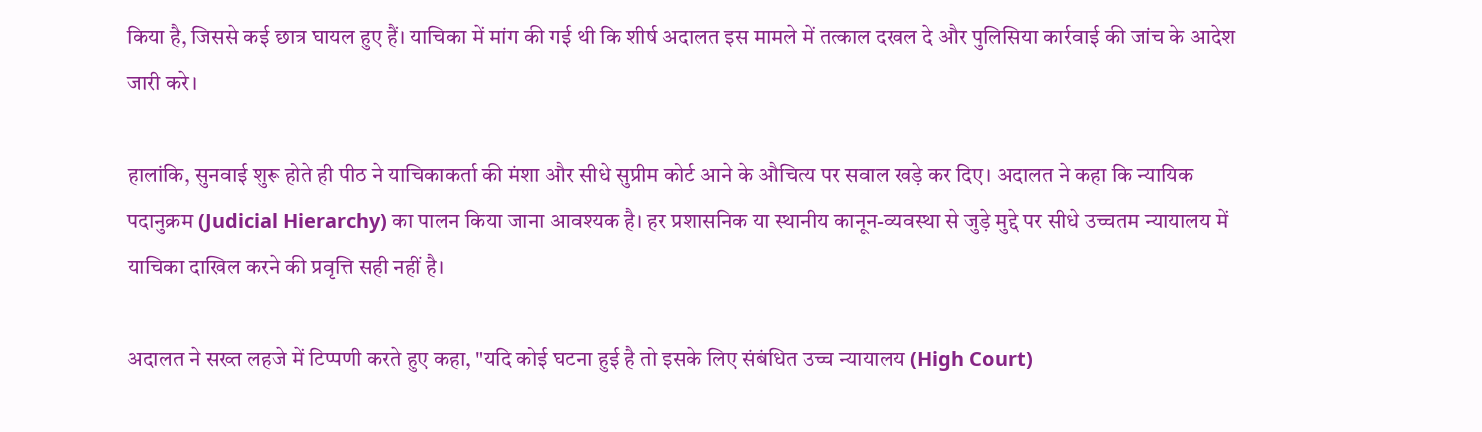किया है, जिससे कई छात्र घायल हुए हैं। याचिका में मांग की गई थी कि शीर्ष अदालत इस मामले में तत्काल दखल दे और पुलिसिया कार्रवाई की जांच के आदेश जारी करे।

हालांकि, सुनवाई शुरू होते ही पीठ ने याचिकाकर्ता की मंशा और सीधे सुप्रीम कोर्ट आने के औचित्य पर सवाल खड़े कर दिए। अदालत ने कहा कि न्यायिक पदानुक्रम (Judicial Hierarchy) का पालन किया जाना आवश्यक है। हर प्रशासनिक या स्थानीय कानून-व्यवस्था से जुड़े मुद्दे पर सीधे उच्चतम न्यायालय में याचिका दाखिल करने की प्रवृत्ति सही नहीं है।

अदालत ने सख्त लहजे में टिप्पणी करते हुए कहा, "यदि कोई घटना हुई है तो इसके लिए संबंधित उच्च न्यायालय (High Court)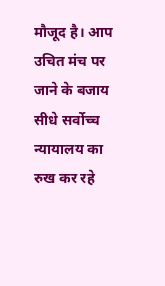मौजूद है। आप उचित मंच पर जाने के बजाय सीधे सर्वोच्च न्यायालय का रुख कर रहे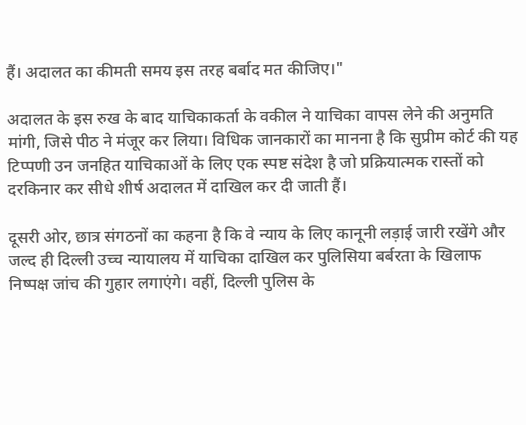हैं। अदालत का कीमती समय इस तरह बर्बाद मत कीजिए।"

अदालत के इस रुख के बाद याचिकाकर्ता के वकील ने याचिका वापस लेने की अनुमति मांगी, जिसे पीठ ने मंजूर कर लिया। विधिक जानकारों का मानना है कि सुप्रीम कोर्ट की यह टिप्पणी उन जनहित याचिकाओं के लिए एक स्पष्ट संदेश है जो प्रक्रियात्मक रास्तों को दरकिनार कर सीधे शीर्ष अदालत में दाखिल कर दी जाती हैं।

दूसरी ओर, छात्र संगठनों का कहना है कि वे न्याय के लिए कानूनी लड़ाई जारी रखेंगे और जल्द ही दिल्ली उच्च न्यायालय में याचिका दाखिल कर पुलिसिया बर्बरता के खिलाफ निष्पक्ष जांच की गुहार लगाएंगे। वहीं, दिल्ली पुलिस के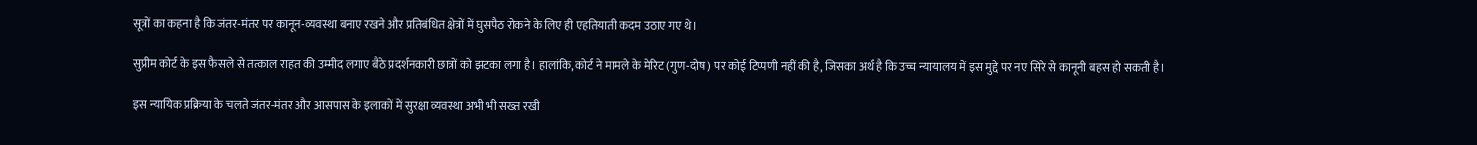सूत्रों का कहना है कि जंतर-मंतर पर कानून-व्यवस्था बनाए रखने और प्रतिबंधित क्षेत्रों में घुसपैठ रोकने के लिए ही एहतियाती कदम उठाए गए थे।

सुप्रीम कोर्ट के इस फैसले से तत्काल राहत की उम्मीद लगाए बैठे प्रदर्शनकारी छात्रों को झटका लगा है। हालांकि, कोर्ट ने मामले के मेरिट (गुण-दोष) पर कोई टिप्पणी नहीं की है, जिसका अर्थ है कि उच्च न्यायालय में इस मुद्दे पर नए सिरे से कानूनी बहस हो सकती है।

इस न्यायिक प्रक्रिया के चलते जंतर-मंतर और आसपास के इलाकों में सुरक्षा व्यवस्था अभी भी सख्त रखी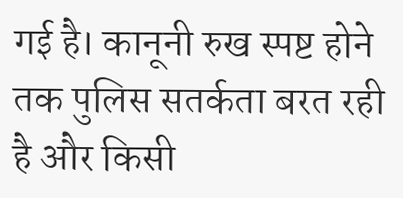गई है। कानूनी रुख स्पष्ट होने तक पुलिस सतर्कता बरत रही है और किसी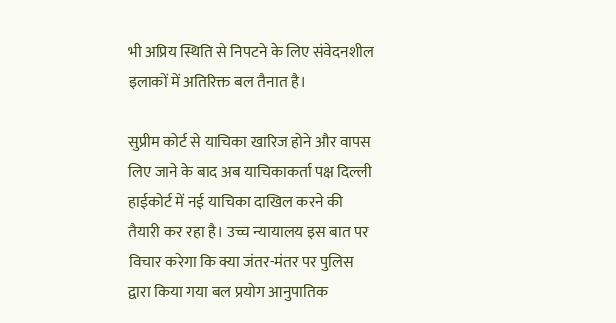भी अप्रिय स्थिति से निपटने के लिए संवेदनशील इलाकों में अतिरिक्त बल तैनात है।

सुप्रीम कोर्ट से याचिका खारिज होने और वापस लिए जाने के बाद अब याचिकाकर्ता पक्ष दिल्ली हाईकोर्ट में नई याचिका दाखिल करने की तैयारी कर रहा है। उच्च न्यायालय इस बात पर विचार करेगा कि क्या जंतर-मंतर पर पुलिस द्वारा किया गया बल प्रयोग आनुपातिक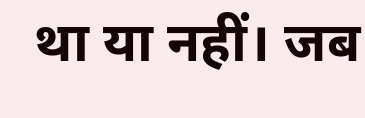था या नहीं। जब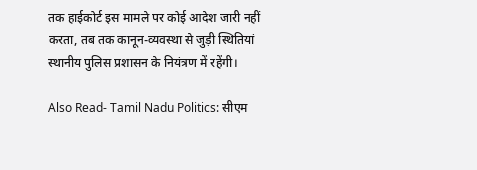तक हाईकोर्ट इस मामले पर कोई आदेश जारी नहीं करता, तब तक कानून-व्यवस्था से जुड़ी स्थितियां स्थानीय पुलिस प्रशासन के नियंत्रण में रहेंगी।

Also Read- Tamil Nadu Politics: सीएम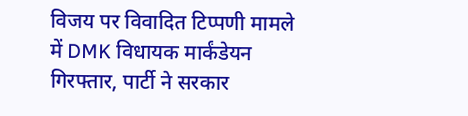विजय पर विवादित टिप्पणी मामले में DMK विधायक मार्कंडेयन गिरफ्तार, पार्टी ने सरकार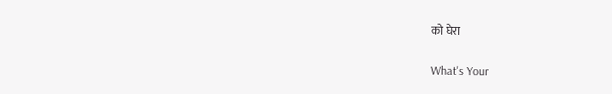को घेरा

What's Your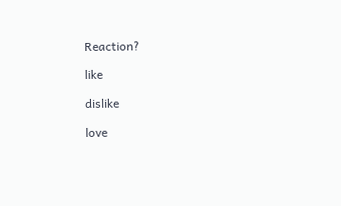Reaction?

like

dislike

love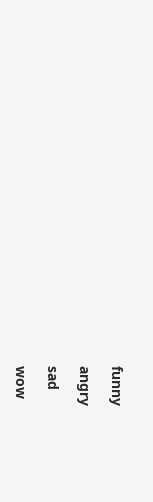funny

angry

sad

wow